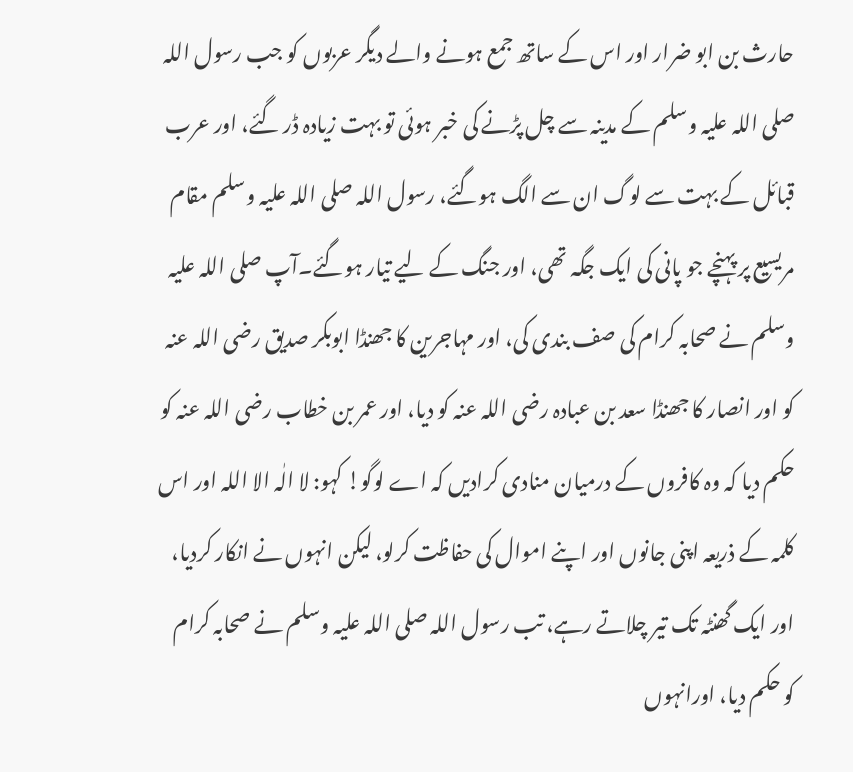حارث بن ابو ضرار اور اس کے ساتھ جمع ہونے والے دیگر عربوں کو جب رسول اللہ صلی اللہ علیہ وسلم کے مدینہ سے چل پڑنے کی خبر ہوئی تو بہت زیادہ ڈر گئے، اور عرب قبائل کے بہت سے لوگ ان سے الگ ہوگئے، رسول اللہ صلی اللہ علیہ وسلم مقام مریسیع پر پہنچے جو پانی کی ایک جگہ تھی، اور جنگ کے لیے تیار ہوگئے۔آپ صلی اللہ علیہ وسلم نے صحابہ کرام کی صف بندی کی، اور مہاجرین کا جھنڈا ابوبکر صدیق رضی اللہ عنہ کو اور انصار کا جھنڈا سعد بن عبادہ رضی اللہ عنہ کو دیا، اور عمر بن خطاب رضی اللہ عنہ کو حکم دیا کہ وہ کافروں کے درمیان منادی کرادیں کہ اے لوگو! کہو: لا الٰہ الا اللہ اور اس کلمہ کے ذریعہ اپنی جانوں اور اپنے اموال کی حفاظت کرلو، لیکن انہوں نے انکار کردیا، اور ایک گھنٹہ تک تیر چلاتے رہے، تب رسول اللہ صلی اللہ علیہ وسلم نے صحابہ کرام کو حکم دیا، اورانہوں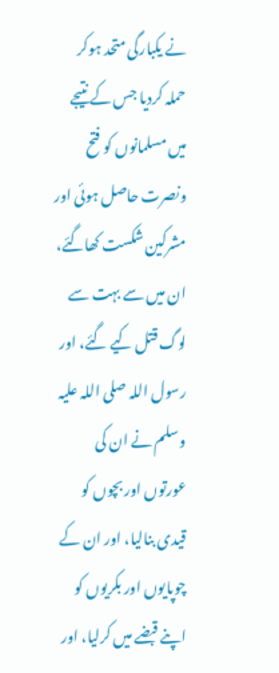نے یکبارگی متحد ہوکر حملہ کردیا جس کے نتیجے میں مسلمانوں کو فتح ونصرت حاصل ہوئی اور مشرکین شکست کھاگئے، ان میں سے بہت سے لوگ قتل کیے گئے، اور رسول اللہ صلی اللہ علیہ وسلم نے ان کی عورتوں اور بچوں کو قیدی بنالیا، اور ان کے چوپایوں اور بکریوں کو اپنے قبضے میں کرلیا، اور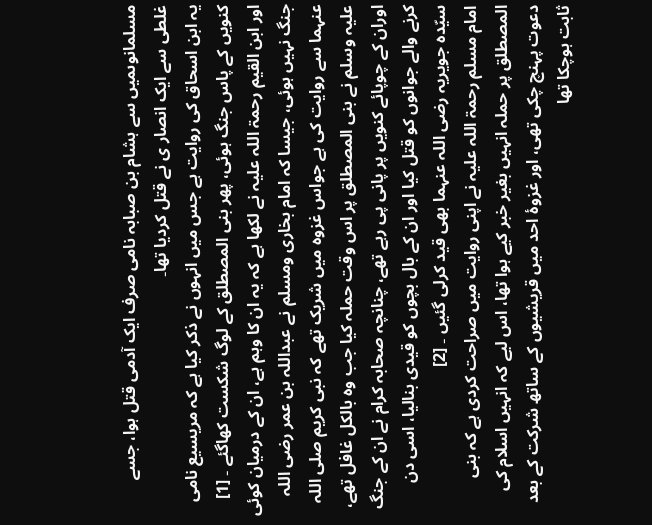مسلمانوںمیں سے ہشام بن صبابہ نامی صرف ایک آدمی قتل ہوا، جسے غلطی سے ایک انصار ی نے قتل کردیا تھا۔
یہ ابن اسحاق کی روایت ہے جس میں انہوں نے ذکر کیا ہے کہ مریسیع نامی کنویں کے پاس جنگ ہوئی، پھر بنی المصطلق کے لوگ شکست کھاگئے ۔ [1] اور ابن القیم رحمۃ اللہ علیہ نے لکھا ہے کہ یہ ان کا وہم ہے، ان کے درمیان کوئی جنگ نہیں ہوئی، جیسا کہ امام بخاری ومسلم نے عبداللہ بن عمر رضی اللہ عنہما سے روایت کی ہے جواس غزوہ میں شریک تھے کہ نبی کریم صلی اللہ علیہ وسلم نے بنی المصطلق پر اس وقت حملہ کیا جب وہ بالکل غافل تھے، اوران کے چوپائے کنویں پر پانی پی رہے تھے، چنانچہ صحابہ کرام نے ان کے جنگ کرنے والے جوانوں کو قتل کیا اور ان کے بال بچوں کو قیدی بنالیا، اسی دن سیّدہ جویریہ رضی اللہ عنہما بھی قید کرلی گئیں ۔ [2]
امام مسلم رحمۃ اللہ علیہ نے اپنی روایت میں صراحت کردی ہے کہ بنی المصطلق پر حملہ انہیں بغیر خبر کیے ہوا تھا، اس لیے کہ انہیں اسلام کی دعوت پہنچ چکی تھی، اور غزوۂ احد میں قریشیوں کے ساتھ شرکت کے بعد ثابت ہوچکا تھا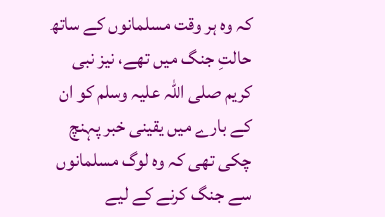کہ وہ ہر وقت مسلمانوں کے ساتھ حالتِ جنگ میں تھے، نیز نبی کریم صلی اللہ علیہ وسلم کو ان کے بارے میں یقینی خبر پہنچ چکی تھی کہ وہ لوگ مسلمانوں سے جنگ کرنے کے لیے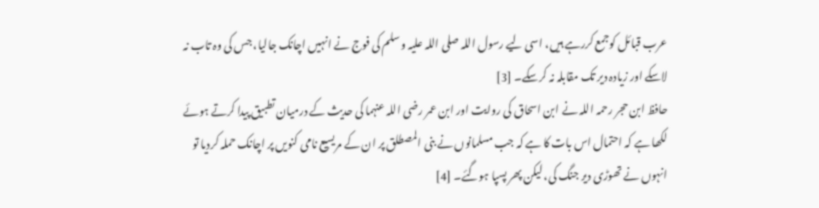عرب قبائل کوجمع کررہے ہیں، اسی لیے رسول اللہ صلی اللہ علیہ وسلم کی فوج نے انہیں اچانک جالیا، جس کی وہ تاب نہ لاسکے اور زیادہ دیر تک مقابلہ نہ کرسکے۔ [3]
حافظ ابن حجر رحمہ اللہ نے ابن اسحاق کی روایت اور ابن عمر رضی اللہ عنہما کی حدیث کے درمیان تطبیق پیدا کرتے ہوئے لکھا ہے کہ احتمال اس بات کا ہے کہ جب مسلمانوں نے بنی المصطلق پر ان کے مریسیع نامی کنویں پر اچانک حملہ کردیا تو انہوں نے تھوڑی دیر جنگ کی، لیکن پھر پسپا ہوگئے۔ [4]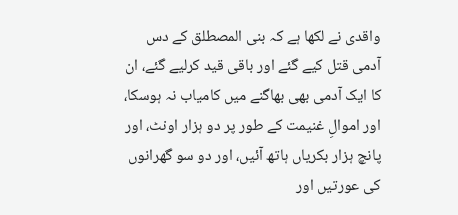واقدی نے لکھا ہے کہ بنی المصطلق کے دس آدمی قتل کیے گئے اور باقی قید کرلیے گئے، ان کا ایک آدمی بھی بھاگنے میں کامیاب نہ ہوسکا، اور اموالِ غنیمت کے طور پر دو ہزار اونٹ، اور پانچ ہزار بکریاں ہاتھ آئیں، اور دو سو گھرانوں کی عورتیں اور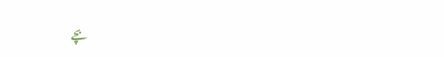بچے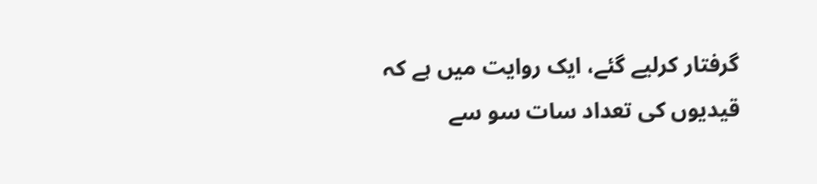گرفتار کرلیے گئے، ایک روایت میں ہے کہ قیدیوں کی تعداد سات سو سے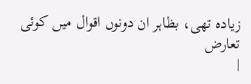زیادہ تھی، بظاہر ان دونوں اقوال میں کوئی تعارض
|